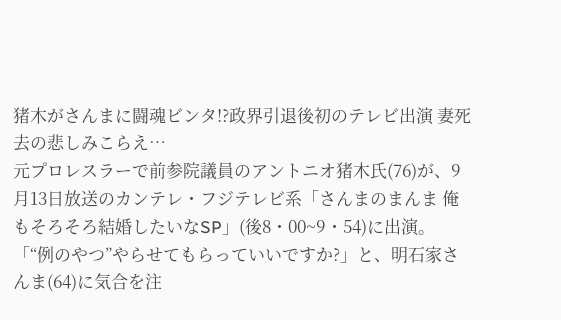猪木がさんまに闘魂ビンタ!?政界引退後初のテレビ出演 妻死去の悲しみこらえ…
元プロレスラーで前参院議員のアントニオ猪木氏(76)が、9月13日放送のカンテレ・フジテレビ系「さんまのまんま 俺もそろそろ結婚したいなSP」(後8・00~9・54)に出演。「“例のやつ”やらせてもらっていいですか?」と、明石家さんま(64)に気合を注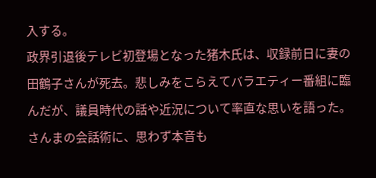入する。
政界引退後テレビ初登場となった猪木氏は、収録前日に妻の田鶴子さんが死去。悲しみをこらえてバラエティー番組に臨んだが、議員時代の話や近況について率直な思いを語った。さんまの会話術に、思わず本音も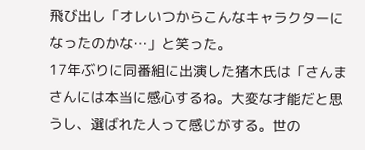飛び出し「オレいつからこんなキャラクターになったのかな…」と笑った。
17年ぶりに同番組に出演した猪木氏は「さんまさんには本当に感心するね。大変な才能だと思うし、選ばれた人って感じがする。世の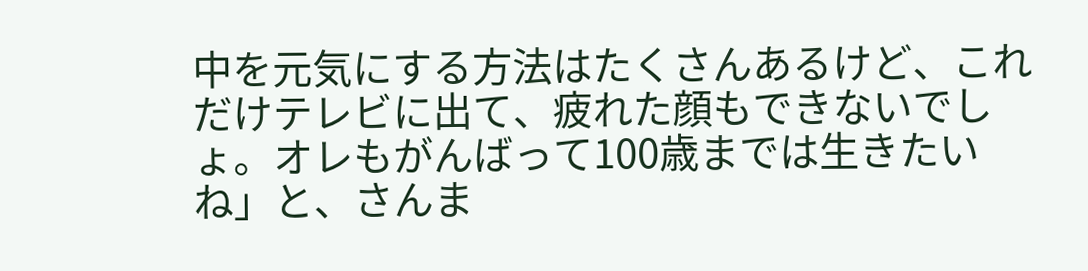中を元気にする方法はたくさんあるけど、これだけテレビに出て、疲れた顔もできないでしょ。オレもがんばって100歳までは生きたいね」と、さんま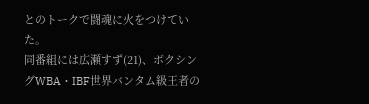とのトークで闘魂に火をつけていた。
同番組には広瀬すず(21)、ボクシングWBA・IBF世界バンタム級王者の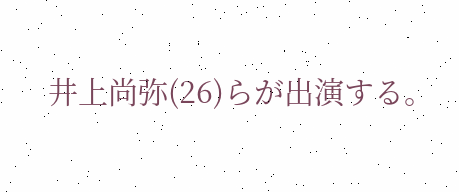井上尚弥(26)らが出演する。